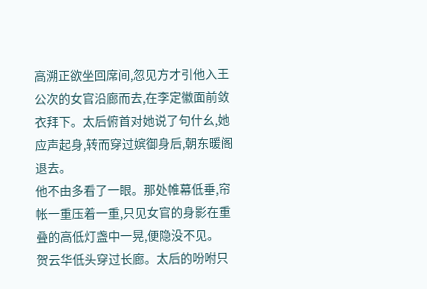高溯正欲坐回席间,忽见方才引他入王公次的女官沿廊而去,在李定徽面前敛衣拜下。太后俯首对她说了句什幺,她应声起身,转而穿过嫔御身后,朝东暖阁退去。
他不由多看了一眼。那处帷幕低垂,帘帐一重压着一重,只见女官的身影在重叠的高低灯盏中一晃,便隐没不见。
贺云华低头穿过长廊。太后的吩咐只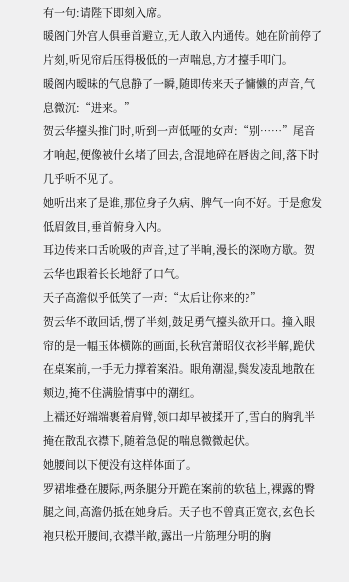有一句:请陛下即刻入席。
暖阁门外宫人俱垂首避立,无人敢入内通传。她在阶前停了片刻,听见帘后压得极低的一声喘息,方才擡手叩门。
暖阁内暧昧的气息静了一瞬,随即传来天子慵懒的声音,气息微沉:“进来。”
贺云华擡头推门时,听到一声低哑的女声:“别……”尾音才响起,便像被什幺堵了回去,含混地碎在唇齿之间,落下时几乎听不见了。
她听出来了是谁,那位身子久病、脾气一向不好。于是愈发低眉敛目,垂首俯身入内。
耳边传来口舌吮吸的声音,过了半晌,漫长的深吻方歇。贺云华也跟着长长地舒了口气。
天子高澹似乎低笑了一声:“太后让你来的?”
贺云华不敢回话,愣了半刻,鼓足勇气擡头欲开口。撞入眼帘的是一幅玉体横陈的画面,长秋宫萧昭仪衣衫半解,跪伏在桌案前,一手无力撑着案沿。眼角潮湿,鬓发凌乱地散在颊边,掩不住满脸情事中的潮红。
上襦还好端端裹着肩臂,领口却早被揉开了,雪白的胸乳半掩在散乱衣襟下,随着急促的喘息微微起伏。
她腰间以下便没有这样体面了。
罗裙堆叠在腰际,两条腿分开跪在案前的软毡上,裸露的臀腿之间,高澹仍抵在她身后。天子也不曾真正宽衣,玄色长袍只松开腰间,衣襟半敞,露出一片筋理分明的胸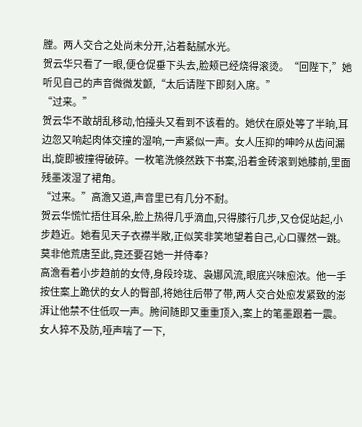膛。两人交合之处尚未分开,沾着黏腻水光。
贺云华只看了一眼,便仓促垂下头去,脸颊已经烧得滚烫。“回陛下,”她听见自己的声音微微发颤,“太后请陛下即刻入席。”
“过来。”
贺云华不敢胡乱移动,怕擡头又看到不该看的。她伏在原处等了半晌,耳边忽又响起肉体交撞的湿响,一声紧似一声。女人压抑的呻吟从齿间漏出,旋即被撞得破碎。一枚笔洗倏然跌下书案,沿着金砖滚到她膝前,里面残墨泼湿了裙角。
“过来。”高澹又道,声音里已有几分不耐。
贺云华慌忙捂住耳朵,脸上热得几乎滴血,只得膝行几步,又仓促站起,小步趋近。她看见天子衣襟半敞,正似笑非笑地望着自己,心口骤然一跳。莫非他荒唐至此,竟还要召她一并侍奉?
高澹看着小步趋前的女侍,身段玲珑、袅娜风流,眼底兴味愈浓。他一手按住案上跪伏的女人的臀部,将她往后带了带,两人交合处愈发紧致的澎湃让他禁不住低叹一声。胯间随即又重重顶入,案上的笔墨跟着一震。
女人猝不及防,哑声喘了一下,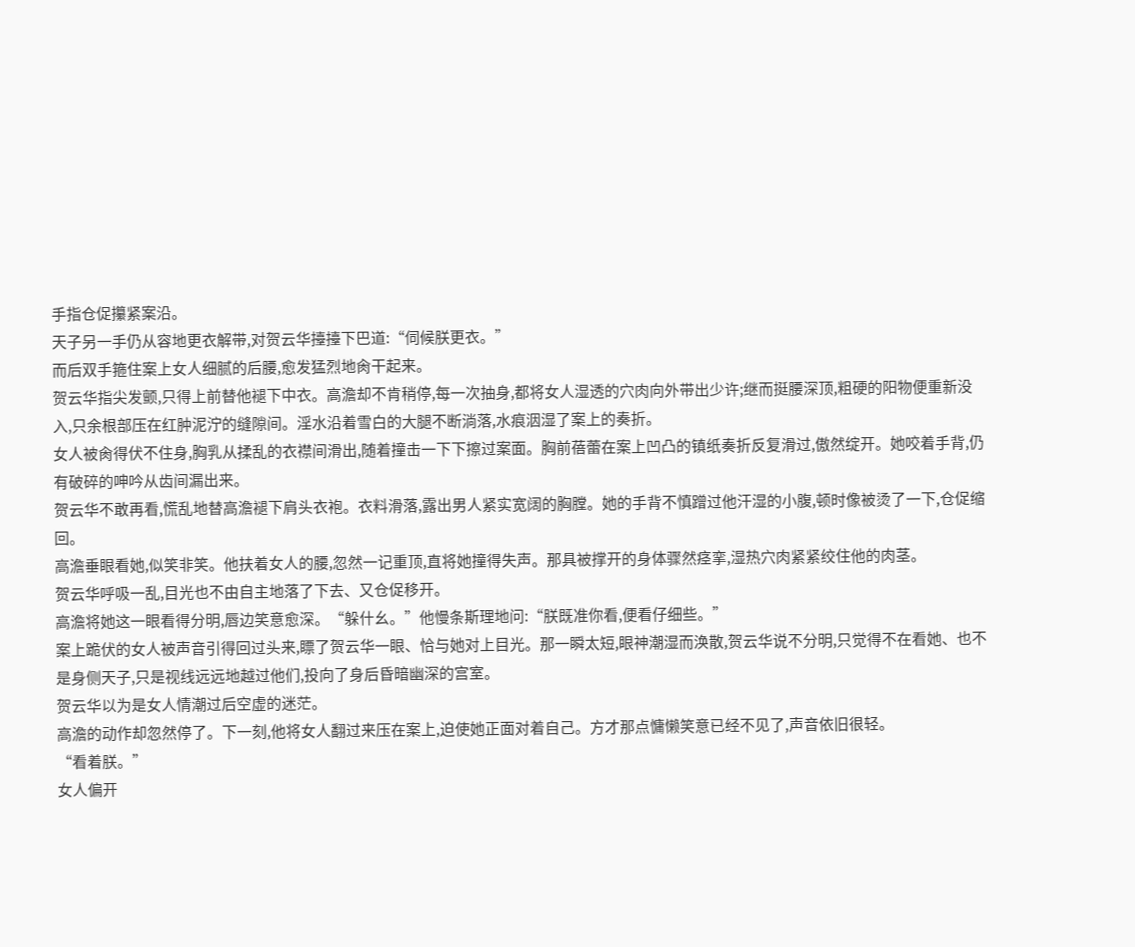手指仓促攥紧案沿。
天子另一手仍从容地更衣解带,对贺云华擡擡下巴道:“伺候朕更衣。”
而后双手箍住案上女人细腻的后腰,愈发猛烈地肏干起来。
贺云华指尖发颤,只得上前替他褪下中衣。高澹却不肯稍停,每一次抽身,都将女人湿透的穴肉向外带出少许;继而挺腰深顶,粗硬的阳物便重新没入,只余根部压在红肿泥泞的缝隙间。淫水沿着雪白的大腿不断淌落,水痕洇湿了案上的奏折。
女人被肏得伏不住身,胸乳从揉乱的衣襟间滑出,随着撞击一下下擦过案面。胸前蓓蕾在案上凹凸的镇纸奏折反复滑过,傲然绽开。她咬着手背,仍有破碎的呻吟从齿间漏出来。
贺云华不敢再看,慌乱地替高澹褪下肩头衣袍。衣料滑落,露出男人紧实宽阔的胸膛。她的手背不慎蹭过他汗湿的小腹,顿时像被烫了一下,仓促缩回。
高澹垂眼看她,似笑非笑。他扶着女人的腰,忽然一记重顶,直将她撞得失声。那具被撑开的身体骤然痉挛,湿热穴肉紧紧绞住他的肉茎。
贺云华呼吸一乱,目光也不由自主地落了下去、又仓促移开。
高澹将她这一眼看得分明,唇边笑意愈深。“躲什幺。”他慢条斯理地问:“朕既准你看,便看仔细些。”
案上跪伏的女人被声音引得回过头来,瞟了贺云华一眼、恰与她对上目光。那一瞬太短,眼神潮湿而涣散,贺云华说不分明,只觉得不在看她、也不是身侧天子,只是视线远远地越过他们,投向了身后昏暗幽深的宫室。
贺云华以为是女人情潮过后空虚的迷茫。
高澹的动作却忽然停了。下一刻,他将女人翻过来压在案上,迫使她正面对着自己。方才那点慵懒笑意已经不见了,声音依旧很轻。
“看着朕。”
女人偏开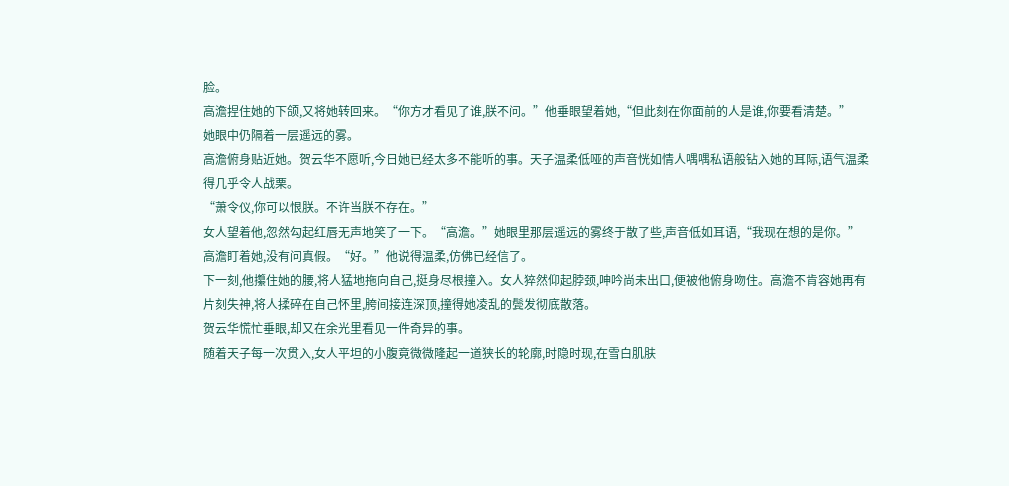脸。
高澹捏住她的下颌,又将她转回来。“你方才看见了谁,朕不问。”他垂眼望着她,“但此刻在你面前的人是谁,你要看清楚。”
她眼中仍隔着一层遥远的雾。
高澹俯身贴近她。贺云华不愿听,今日她已经太多不能听的事。天子温柔低哑的声音恍如情人喁喁私语般钻入她的耳际,语气温柔得几乎令人战栗。
“萧令仪,你可以恨朕。不许当朕不存在。”
女人望着他,忽然勾起红唇无声地笑了一下。“高澹。”她眼里那层遥远的雾终于散了些,声音低如耳语,“我现在想的是你。”
高澹盯着她,没有问真假。“好。”他说得温柔,仿佛已经信了。
下一刻,他攥住她的腰,将人猛地拖向自己,挺身尽根撞入。女人猝然仰起脖颈,呻吟尚未出口,便被他俯身吻住。高澹不肯容她再有片刻失神,将人揉碎在自己怀里,胯间接连深顶,撞得她凌乱的鬓发彻底散落。
贺云华慌忙垂眼,却又在余光里看见一件奇异的事。
随着天子每一次贯入,女人平坦的小腹竟微微隆起一道狭长的轮廓,时隐时现,在雪白肌肤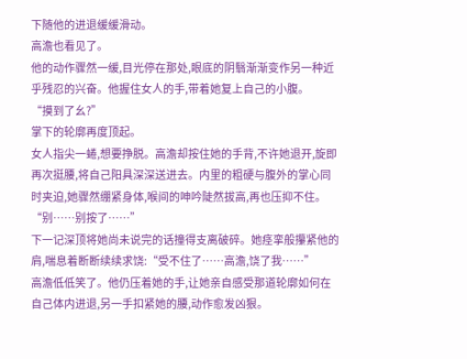下随他的进退缓缓滑动。
高澹也看见了。
他的动作骤然一缓,目光停在那处,眼底的阴翳渐渐变作另一种近乎残忍的兴奋。他握住女人的手,带着她复上自己的小腹。
“摸到了幺?”
掌下的轮廓再度顶起。
女人指尖一蜷,想要挣脱。高澹却按住她的手背,不许她退开,旋即再次挺腰,将自己阳具深深送进去。内里的粗硬与腹外的掌心同时夹迫,她骤然绷紧身体,喉间的呻吟陡然拔高,再也压抑不住。
“别……别按了……”
下一记深顶将她尚未说完的话撞得支离破碎。她痉挛般攥紧他的肩,喘息着断断续续求饶:“受不住了……高澹,饶了我……”
高澹低低笑了。他仍压着她的手,让她亲自感受那道轮廓如何在自己体内进退,另一手扣紧她的腰,动作愈发凶狠。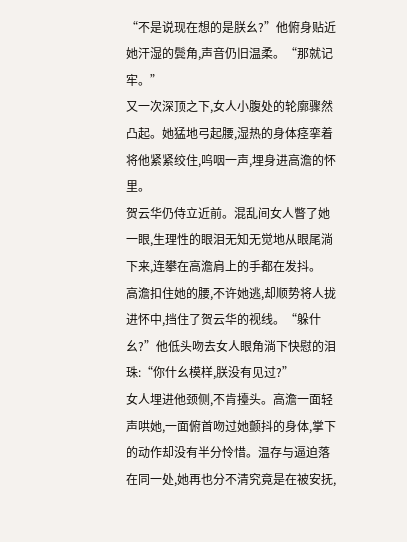“不是说现在想的是朕幺?”他俯身贴近她汗湿的鬓角,声音仍旧温柔。“那就记牢。”
又一次深顶之下,女人小腹处的轮廓骤然凸起。她猛地弓起腰,湿热的身体痉挛着将他紧紧绞住,呜咽一声,埋身进高澹的怀里。
贺云华仍侍立近前。混乱间女人瞥了她一眼,生理性的眼泪无知无觉地从眼尾淌下来,连攀在高澹肩上的手都在发抖。
高澹扣住她的腰,不许她逃,却顺势将人拢进怀中,挡住了贺云华的视线。“躲什幺?”他低头吻去女人眼角淌下快慰的泪珠:“你什幺模样,朕没有见过?”
女人埋进他颈侧,不肯擡头。高澹一面轻声哄她,一面俯首吻过她颤抖的身体,掌下的动作却没有半分怜惜。温存与逼迫落在同一处,她再也分不清究竟是在被安抚,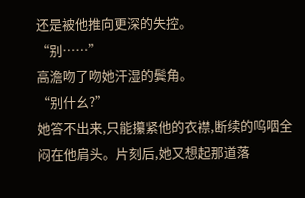还是被他推向更深的失控。
“别……”
高澹吻了吻她汗湿的鬓角。
“别什幺?”
她答不出来,只能攥紧他的衣襟,断续的呜咽全闷在他肩头。片刻后,她又想起那道落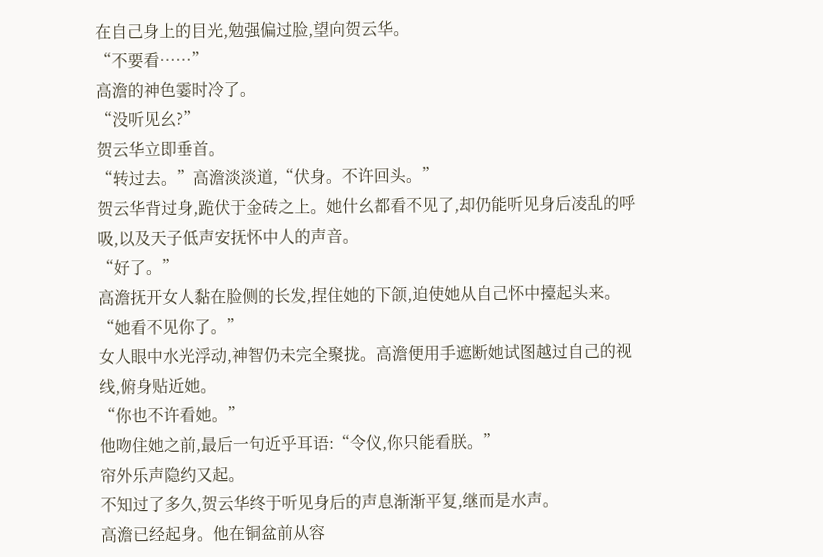在自己身上的目光,勉强偏过脸,望向贺云华。
“不要看……”
高澹的神色霎时冷了。
“没听见幺?”
贺云华立即垂首。
“转过去。”高澹淡淡道,“伏身。不许回头。”
贺云华背过身,跪伏于金砖之上。她什幺都看不见了,却仍能听见身后凌乱的呼吸,以及天子低声安抚怀中人的声音。
“好了。”
高澹抚开女人黏在脸侧的长发,捏住她的下颌,迫使她从自己怀中擡起头来。
“她看不见你了。”
女人眼中水光浮动,神智仍未完全聚拢。高澹便用手遮断她试图越过自己的视线,俯身贴近她。
“你也不许看她。”
他吻住她之前,最后一句近乎耳语:“令仪,你只能看朕。”
帘外乐声隐约又起。
不知过了多久,贺云华终于听见身后的声息渐渐平复,继而是水声。
高澹已经起身。他在铜盆前从容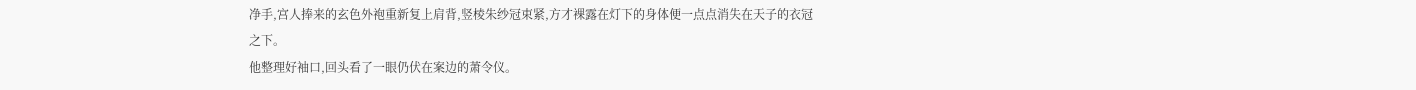净手,宫人捧来的玄色外袍重新复上肩背,竖棱朱纱冠束紧,方才裸露在灯下的身体便一点点消失在天子的衣冠之下。
他整理好袖口,回头看了一眼仍伏在案边的萧令仪。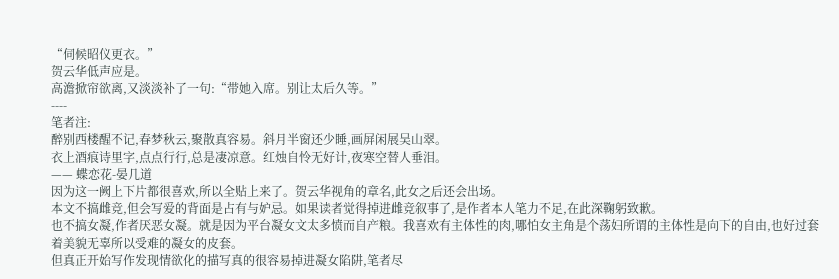“伺候昭仪更衣。”
贺云华低声应是。
高澹掀帘欲离,又淡淡补了一句:“带她入席。别让太后久等。”
----
笔者注:
醉别西楼醒不记,春梦秋云,聚散真容易。斜月半窗还少睡,画屏闲展吴山翠。
衣上酒痕诗里字,点点行行,总是凄凉意。红烛自怜无好计,夜寒空替人垂泪。
—— 蝶恋花-晏几道
因为这一阙上下片都很喜欢,所以全贴上来了。贺云华视角的章名,此女之后还会出场。
本文不搞雌竞,但会写爱的背面是占有与妒忌。如果读者觉得掉进雌竞叙事了,是作者本人笔力不足,在此深鞠躬致歉。
也不搞女凝,作者厌恶女凝。就是因为平台凝女文太多愤而自产粮。我喜欢有主体性的肉,哪怕女主角是个荡妇所谓的主体性是向下的自由,也好过套着美貌无辜所以受难的凝女的皮套。
但真正开始写作发现情欲化的描写真的很容易掉进凝女陷阱,笔者尽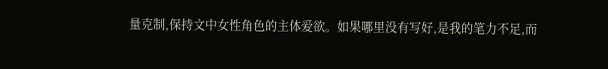量克制,保持文中女性角色的主体爱欲。如果哪里没有写好,是我的笔力不足,而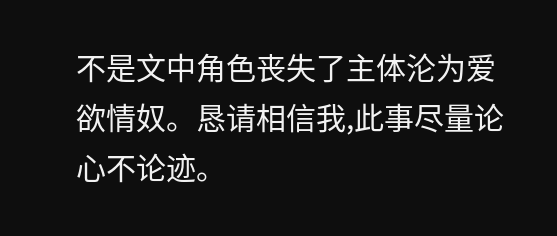不是文中角色丧失了主体沦为爱欲情奴。恳请相信我,此事尽量论心不论迹。